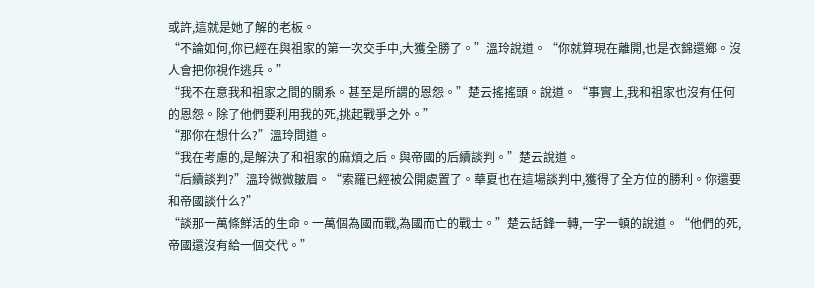或許,這就是她了解的老板。
“不論如何,你已經在與祖家的第一次交手中,大獲全勝了。”溫玲說道。“你就算現在離開,也是衣錦還鄉。沒人會把你視作逃兵。”
“我不在意我和祖家之間的關系。甚至是所謂的恩怨。”楚云搖搖頭。說道。“事實上,我和祖家也沒有任何的恩怨。除了他們要利用我的死,挑起戰爭之外。”
“那你在想什么?”溫玲問道。
“我在考慮的,是解決了和祖家的麻煩之后。與帝國的后續談判。”楚云說道。
“后續談判?”溫玲微微皺眉。“索羅已經被公開處置了。華夏也在這場談判中,獲得了全方位的勝利。你還要和帝國談什么?”
“談那一萬條鮮活的生命。一萬個為國而戰,為國而亡的戰士。”楚云話鋒一轉,一字一頓的說道。“他們的死,帝國還沒有給一個交代。”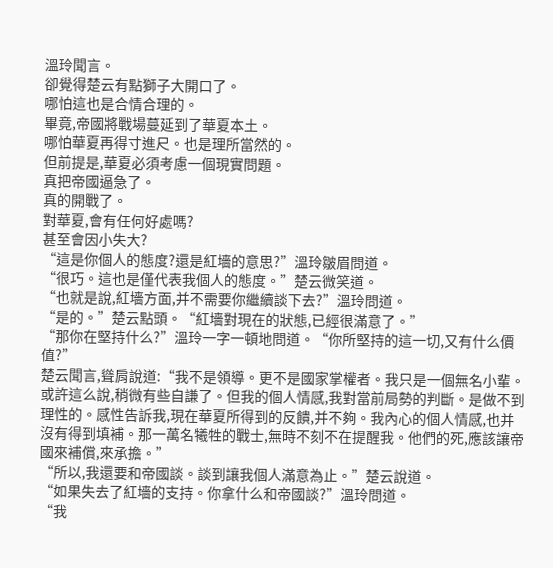溫玲聞言。
卻覺得楚云有點獅子大開口了。
哪怕這也是合情合理的。
畢竟,帝國將戰場蔓延到了華夏本土。
哪怕華夏再得寸進尺。也是理所當然的。
但前提是,華夏必須考慮一個現實問題。
真把帝國逼急了。
真的開戰了。
對華夏,會有任何好處嗎?
甚至會因小失大?
“這是你個人的態度?還是紅墻的意思?”溫玲皺眉問道。
“很巧。這也是僅代表我個人的態度。”楚云微笑道。
“也就是說,紅墻方面,并不需要你繼續談下去?”溫玲問道。
“是的。”楚云點頭。“紅墻對現在的狀態,已經很滿意了。”
“那你在堅持什么?”溫玲一字一頓地問道。“你所堅持的這一切,又有什么價值?”
楚云聞言,聳肩說道:“我不是領導。更不是國家掌權者。我只是一個無名小輩。或許這么說,稍微有些自謙了。但我的個人情感,我對當前局勢的判斷。是做不到理性的。感性告訴我,現在華夏所得到的反饋,并不夠。我內心的個人情感,也并沒有得到填補。那一萬名犧牲的戰士,無時不刻不在提醒我。他們的死,應該讓帝國來補償,來承擔。”
“所以,我還要和帝國談。談到讓我個人滿意為止。”楚云說道。
“如果失去了紅墻的支持。你拿什么和帝國談?”溫玲問道。
“我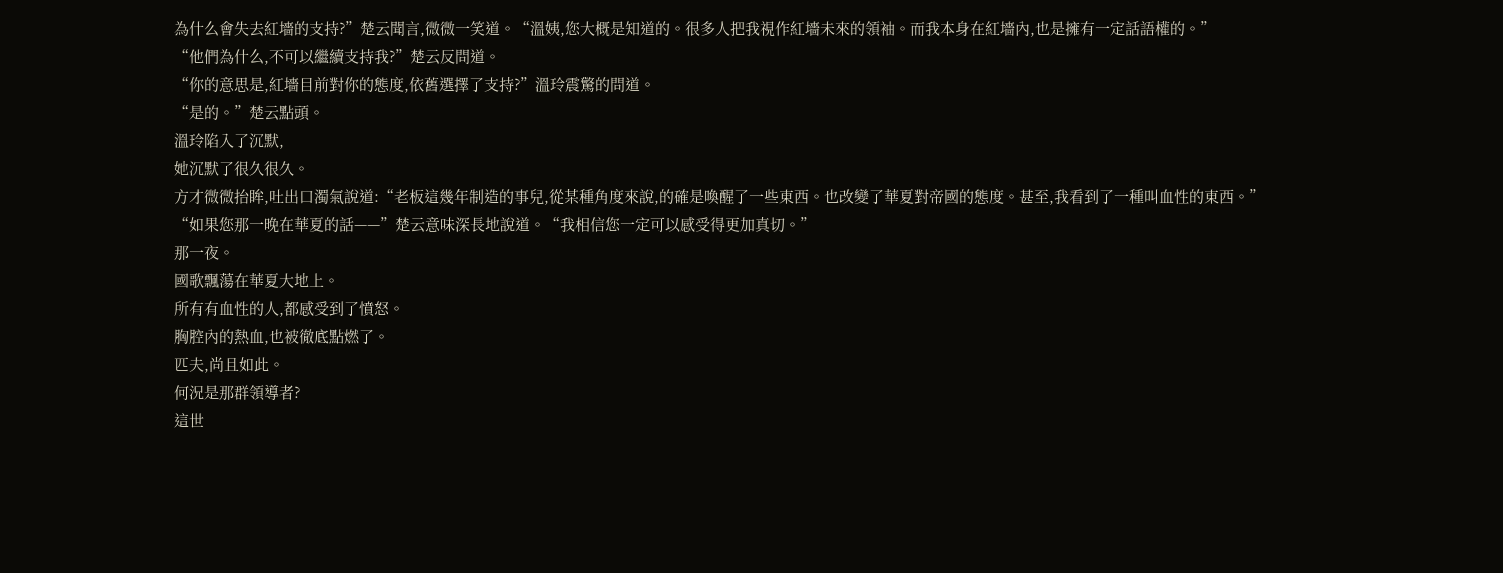為什么會失去紅墻的支持?”楚云聞言,微微一笑道。“溫姨,您大概是知道的。很多人把我視作紅墻未來的領袖。而我本身在紅墻內,也是擁有一定話語權的。”
“他們為什么,不可以繼續支持我?”楚云反問道。
“你的意思是,紅墻目前對你的態度,依舊選擇了支持?”溫玲震驚的問道。
“是的。”楚云點頭。
溫玲陷入了沉默,
她沉默了很久很久。
方才微微抬眸,吐出口濁氣說道:“老板這幾年制造的事兒,從某種角度來說,的確是喚醒了一些東西。也改變了華夏對帝國的態度。甚至,我看到了一種叫血性的東西。”
“如果您那一晚在華夏的話——”楚云意味深長地說道。“我相信您一定可以感受得更加真切。”
那一夜。
國歌飄蕩在華夏大地上。
所有有血性的人,都感受到了憤怒。
胸腔內的熱血,也被徹底點燃了。
匹夫,尚且如此。
何況是那群領導者?
這世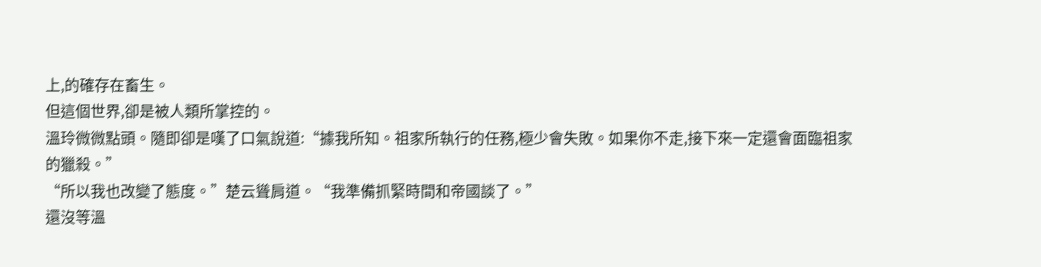上,的確存在畜生。
但這個世界,卻是被人類所掌控的。
溫玲微微點頭。隨即卻是嘆了口氣說道:“據我所知。祖家所執行的任務,極少會失敗。如果你不走,接下來一定還會面臨祖家的獵殺。”
“所以我也改變了態度。”楚云聳肩道。“我準備抓緊時間和帝國談了。”
還沒等溫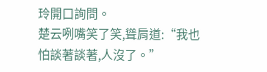玲開口詢問。
楚云咧嘴笑了笑,聳肩道:“我也怕談著談著,人沒了。”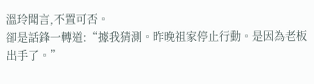溫玲聞言,不置可否。
卻是話鋒一轉道:“據我猜測。昨晚祖家停止行動。是因為老板出手了。”